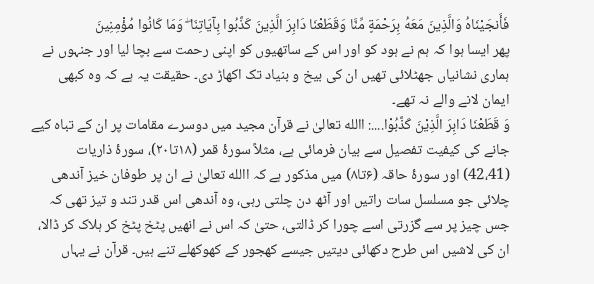فَأَنجَيْنَاهُ وَالَّذِينَ مَعَهُ بِرَحْمَةٍ مِّنَّا وَقَطَعْنَا دَابِرَ الَّذِينَ كَذَّبُوا بِآيَاتِنَا ۖ وَمَا كَانُوا مُؤْمِنِينَ
پھر ایسا ہوا کہ ہم نے ہود کو اور اس کے ساتھیوں کو اپنی رحمت سے بچا لیا اور جنہوں نے ہماری نشانیاں جھٹلائی تھیں ان کی بیخ و بنیاد تک اکھاڑ دی۔ حقیقت یہ ہے کہ وہ کبھی ایمان لانے والے نہ تھے۔
وَ قَطَعْنَا دَابِرَ الَّذِيْنَ كَذَّبُوْا....: االله تعالیٰ نے قرآن مجید میں دوسرے مقامات پر ان کے تباہ کیے جانے کی کیفیت تفصیل سے بیان فرمائی ہے، مثلاً سورۂ قمر (۱۸تا۲۰)، سورۂ ذاریات (42،41) اور سورۂ حاقہ (۶تا۸) میں مذکور ہے کہ االله تعالیٰ نے ان پر طوفان خیز آندھی چلائی جو مسلسل سات راتیں اور آٹھ دن چلتی رہی، وہ آندھی اس قدر تند و تیز تھی کہ جس چیز پر سے گزرتی اسے چورا کر ڈالتی، حتیٰ کہ اس نے انھیں پٹخ پٹخ کر ہلاک کر ڈالا، ان کی لاشیں اس طرح دکھائی دیتیں جیسے کھجور کے کھوکھلے تنے ہیں۔ قرآن نے یہاں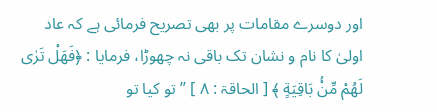اور دوسرے مقامات پر بھی تصریح فرمائی ہے کہ عاد اولیٰ کا نام و نشان تک باقی نہ چھوڑا، فرمایا : ﴿فَهَلْ تَرٰى لَهُمْ مِّنْۢ بَاقِيَةٍ ﴾ [ الحاقۃ : ۸ ] ’’تو کیا تو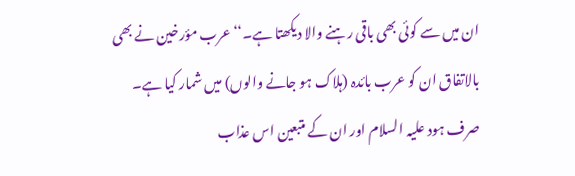ان میں سے کوئی بھی باقی رہنے والا دیکھتا ہے۔‘‘ عرب مؤرخین نے بھی بالاتفاق ان کو عرب بائدہ (ہلاک ہو جانے والوں) میں شمار کیا ہے۔ صرف ہود علیہ السلام اور ان کے متبعین اس عذاب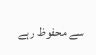سے محفوظ رہے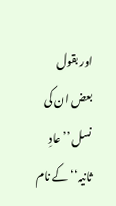اور بقول بعض ان کی نسل ’’عادِ ثانیہ‘‘ کے نام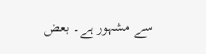سے مشہور ہے۔ بعض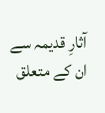آثارِ قدیمہ سے ان کے متعلق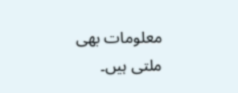معلومات بھی ملتی ہیں۔